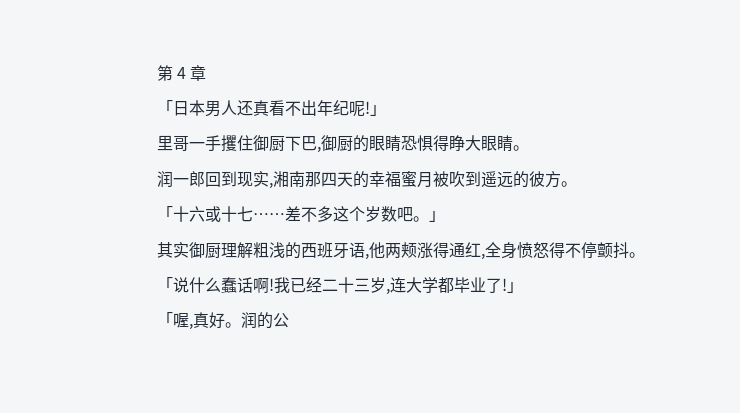第 4 章
「日本男人还真看不出年纪呢!」
里哥一手攫住御厨下巴,御厨的眼睛恐惧得睁大眼睛。
润一郎回到现实,湘南那四天的幸福蜜月被吹到遥远的彼方。
「十六或十七……差不多这个岁数吧。」
其实御厨理解粗浅的西班牙语,他两颊涨得通红,全身愤怒得不停颤抖。
「说什么蠢话啊!我已经二十三岁,连大学都毕业了!」
「喔,真好。润的公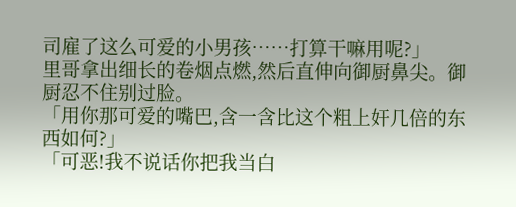司雇了这么可爱的小男孩……打算干嘛用呢?」
里哥拿出细长的卷烟点燃,然后直伸向御厨鼻尖。御厨忍不住别过脸。
「用你那可爱的嘴巴,含一含比这个粗上奸几倍的东西如何?」
「可恶!我不说话你把我当白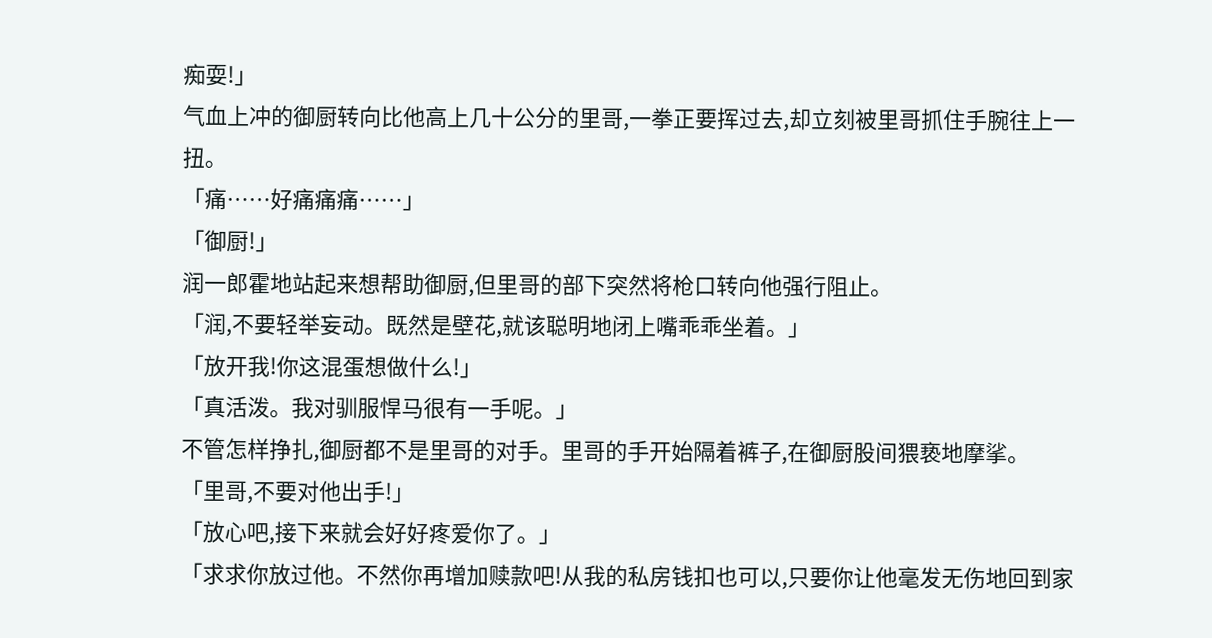痴耍!」
气血上冲的御厨转向比他高上几十公分的里哥,一拳正要挥过去,却立刻被里哥抓住手腕往上一扭。
「痛……好痛痛痛……」
「御厨!」
润一郎霍地站起来想帮助御厨,但里哥的部下突然将枪口转向他强行阻止。
「润,不要轻举妄动。既然是壁花,就该聪明地闭上嘴乖乖坐着。」
「放开我!你这混蛋想做什么!」
「真活泼。我对驯服悍马很有一手呢。」
不管怎样挣扎,御厨都不是里哥的对手。里哥的手开始隔着裤子,在御厨股间猥亵地摩挲。
「里哥,不要对他出手!」
「放心吧,接下来就会好好疼爱你了。」
「求求你放过他。不然你再增加赎款吧!从我的私房钱扣也可以,只要你让他毫发无伤地回到家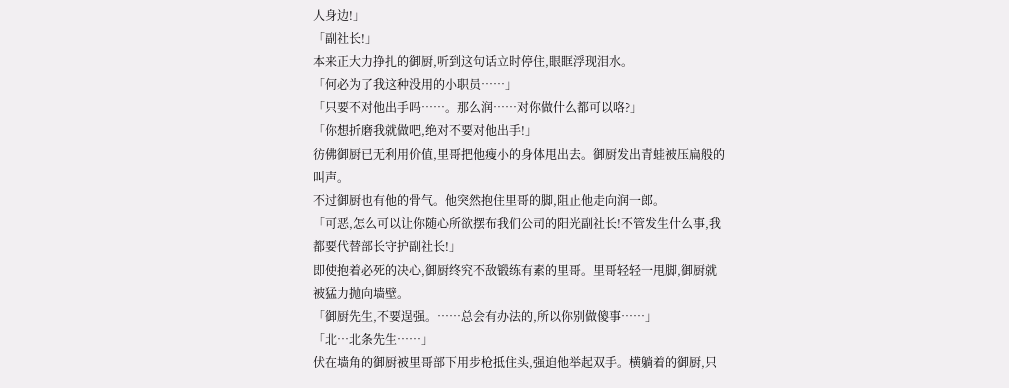人身边!」
「副社长!」
本来正大力挣扎的御厨,听到这句话立时停住,眼眶浮现泪水。
「何必为了我这种没用的小职员……」
「只要不对他出手吗……。那么润……对你做什么都可以咯?」
「你想折磨我就做吧,绝对不要对他出手!」
彷佛御厨已无利用价值,里哥把他瘦小的身体甩出去。御厨发出青蛙被压扁般的叫声。
不过御厨也有他的骨气。他突然抱住里哥的脚,阻止他走向润一郎。
「可恶,怎么可以让你随心所欲摆布我们公司的阳光副社长!不管发生什么事,我都要代替部长守护副社长!」
即使抱着必死的决心,御厨终究不敌锻练有素的里哥。里哥轻轻一甩脚,御厨就被猛力抛向墙壁。
「御厨先生,不要逞强。……总会有办法的,所以你别做傻事……」
「北…北条先生……」
伏在墙角的御厨被里哥部下用步枪抵住头,强迫他举起双手。横躺着的御厨,只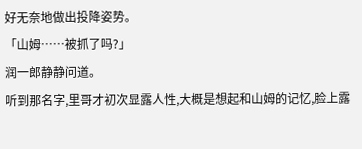好无奈地做出投降姿势。
「山姆……被抓了吗?」
润一郎静静问道。
听到那名字,里哥才初次显露人性,大概是想起和山姆的记忆,脸上露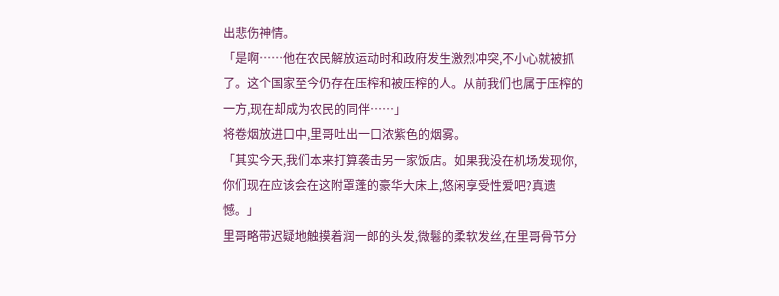出悲伤神情。
「是啊……他在农民解放运动时和政府发生激烈冲突,不小心就被抓了。这个国家至今仍存在压榨和被压榨的人。从前我们也属于压榨的一方,现在却成为农民的同伴……」
将卷烟放进口中,里哥吐出一口浓紫色的烟雾。
「其实今天,我们本来打算袭击另一家饭店。如果我没在机场发现你,你们现在应该会在这附罩蓬的豪华大床上,悠闲享受性爱吧?真遗憾。」
里哥略带迟疑地触摸着润一郎的头发,微鬈的柔软发丝,在里哥骨节分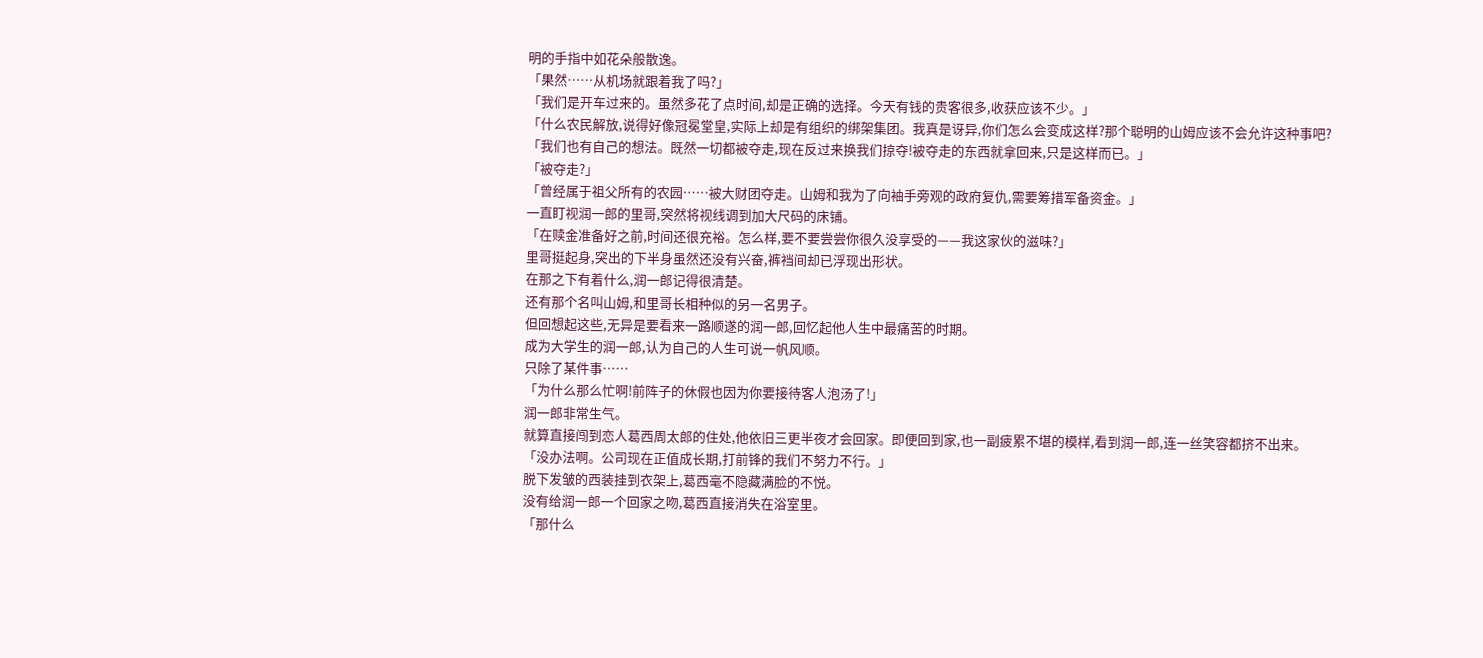明的手指中如花朵般散逸。
「果然……从机场就跟着我了吗?」
「我们是开车过来的。虽然多花了点时间,却是正确的选择。今天有钱的贵客很多,收获应该不少。」
「什么农民解放,说得好像冠冕堂皇,实际上却是有组织的绑架集团。我真是讶异,你们怎么会变成这样?那个聪明的山姆应该不会允许这种事吧?
「我们也有自己的想法。既然一切都被夺走,现在反过来换我们掠夺!被夺走的东西就拿回来,只是这样而已。」
「被夺走?」
「曾经属于祖父所有的农园……被大财团夺走。山姆和我为了向袖手旁观的政府复仇,需要筹措军备资金。」
一直盯视润一郎的里哥,突然将视线调到加大尺码的床铺。
「在赎金准备好之前,时间还很充裕。怎么样,要不要尝尝你很久没享受的——我这家伙的滋味?」
里哥挺起身,突出的下半身虽然还没有兴奋,裤裆间却已浮现出形状。
在那之下有着什么,润一郎记得很清楚。
还有那个名叫山姆,和里哥长相种似的另一名男子。
但回想起这些,无异是要看来一路顺遂的润一郎,回忆起他人生中最痛苦的时期。
成为大学生的润一郎,认为自己的人生可说一帆风顺。
只除了某件事……
「为什么那么忙啊!前阵子的休假也因为你要接待客人泡汤了!」
润一郎非常生气。
就算直接闯到恋人葛西周太郎的住处,他依旧三更半夜才会回家。即便回到家,也一副疲累不堪的模样,看到润一郎,连一丝笑容都挤不出来。
「没办法啊。公司现在正值成长期,打前锋的我们不努力不行。」
脱下发皱的西装挂到衣架上,葛西毫不隐藏满脸的不悦。
没有给润一郎一个回家之吻,葛西直接消失在浴室里。
「那什么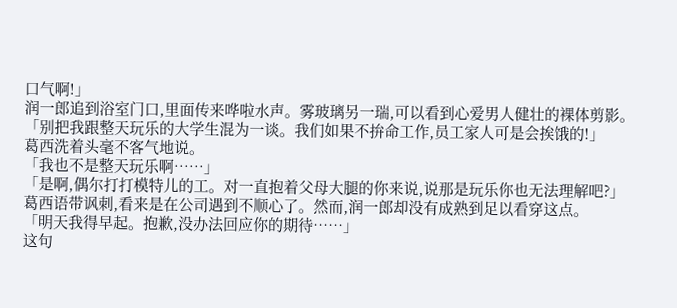口气啊!」
润一郎追到浴室门口,里面传来哗啦水声。雾玻璃另一瑞,可以看到心爱男人健壮的裸体剪影。
「别把我跟整天玩乐的大学生混为一谈。我们如果不拚命工作,员工家人可是会挨饿的!」
葛西洗着头毫不客气地说。
「我也不是整天玩乐啊……」
「是啊,偶尔打打模特儿的工。对一直抱着父母大腿的你来说,说那是玩乐你也无法理解吧?」
葛西语带讽刺,看来是在公司遇到不顺心了。然而,润一郎却没有成熟到足以看穿这点。
「明天我得早起。抱歉,没办法回应你的期待……」
这句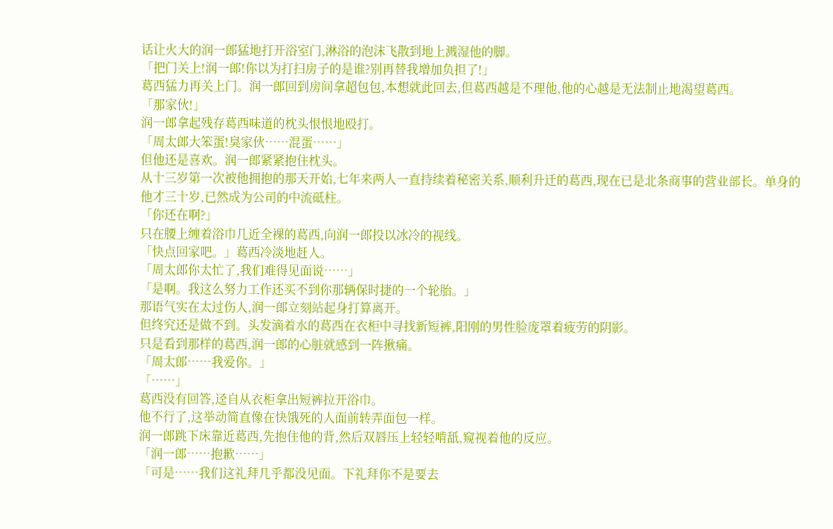话让火大的润一郎猛地打开浴室门,淋浴的泡沫飞散到地上溅湿他的脚。
「把门关上!润一郎!你以为打扫房子的是谁?别再替我增加负担了!」
葛西猛力再关上门。润一郎回到房间拿超包包,本想就此回去,但葛西越是不理他,他的心越是无法制止地渴望葛西。
「那家伙!」
润一郎拿起残存葛西味道的枕头恨恨地殴打。
「周太郎大笨蛋!臭家伙……混蛋……」
但他还是喜欢。润一郎紧紧抱住枕头。
从十三岁第一次被他拥抱的那天开始,七年来两人一直持续着秘密关系,顺利升迁的葛西,现在已是北条商事的营业部长。单身的他才三十岁,已然成为公司的中流砥柱。
「你还在啊?」
只在腰上缠着浴巾几近全裸的葛西,向润一郎投以冰冷的视线。
「快点回家吧。」葛西冷淡地赶人。
「周太郎你太忙了,我们难得见面说……」
「是啊。我这么努力工作还买不到你那辆保时捷的一个轮胎。」
那语气实在太过伤人,润一郎立刻站起身打算离开。
但终究还是做不到。头发滴着水的葛西在衣柜中寻找新短裤,阳刚的男性脸庞罩着疲劳的阴影。
只是看到那样的葛西,润一郎的心脏就感到一阵揪痛。
「周太郎……我爱你。」
「……」
葛西没有回答,迳自从衣柜拿出短裤拉开浴巾。
他不行了,这举动简直像在快饿死的人面前转弄面包一样。
润一郎跳下床靠近葛西,先抱住他的背,然后双唇压上轻轻啃舐,窥视着他的反应。
「润一郎……抱歉……」
「可是……我们这礼拜几乎都没见面。下礼拜你不是要去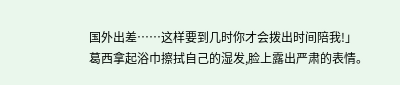国外出差……这样要到几时你才会拨出时间陪我!」
葛西拿起浴巾擦拭自己的湿发,脸上露出严肃的表情。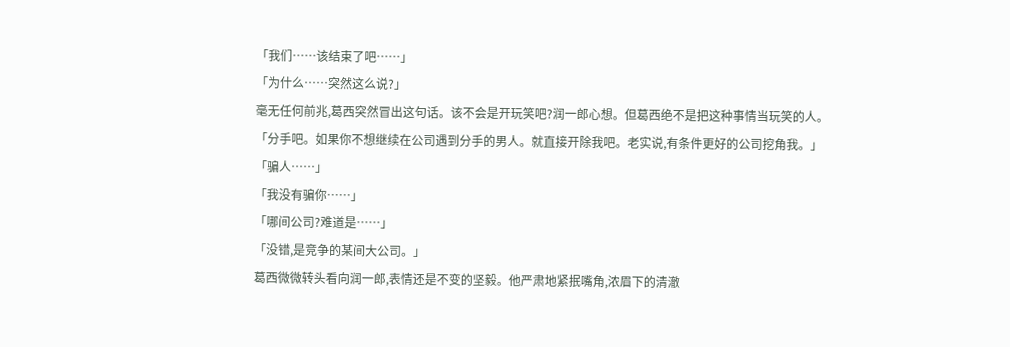「我们……该结束了吧……」
「为什么……突然这么说?」
毫无任何前兆,葛西突然冒出这句话。该不会是开玩笑吧?润一郎心想。但葛西绝不是把这种事情当玩笑的人。
「分手吧。如果你不想继续在公司遇到分手的男人。就直接开除我吧。老实说,有条件更好的公司挖角我。」
「骗人……」
「我没有骗你……」
「哪间公司?难道是……」
「没错,是竞争的某间大公司。」
葛西微微转头看向润一郎,表情还是不变的坚毅。他严肃地紧抿嘴角,浓眉下的清澈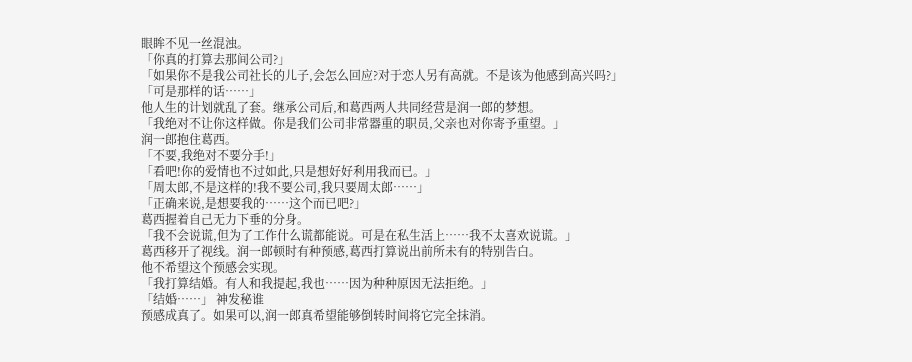眼眸不见一丝混浊。
「你真的打算去那间公司?」
「如果你不是我公司社长的儿子,会怎么回应?对于恋人另有高就。不是该为他感到高兴吗?」
「可是那样的话……」
他人生的计划就乱了套。继承公司后,和葛西两人共同经营是润一郎的梦想。
「我绝对不让你这样做。你是我们公司非常器重的职员,父亲也对你寄予重望。」
润一郎抱住葛西。
「不要,我绝对不要分手!」
「看吧!你的爱情也不过如此,只是想好好利用我而已。」
「周太郎,不是这样的!我不要公司,我只要周太郎……」
「正确来说,是想要我的……这个而已吧?」
葛西握着自己无力下垂的分身。
「我不会说谎,但为了工作什么谎都能说。可是在私生活上……我不太喜欢说谎。」
葛西移开了视线。润一郎顿时有种预感,葛西打算说出前所未有的特别告白。
他不希望这个预感会实现。
「我打算结婚。有人和我提起,我也……因为种种原因无法拒绝。」
「结婚……」 神发秘谁
预感成真了。如果可以,润一郎真希望能够倒转时间将它完全抹消。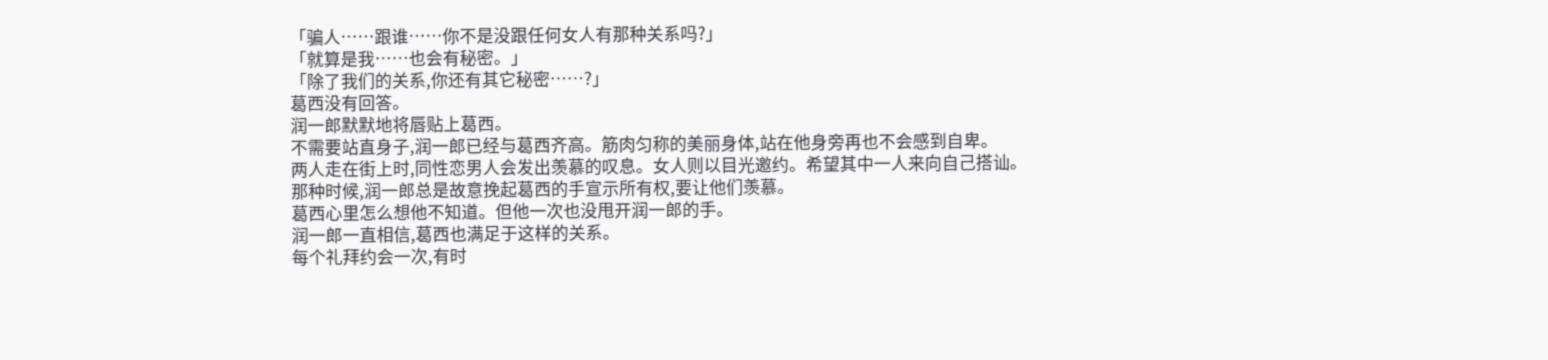「骗人……跟谁……你不是没跟任何女人有那种关系吗?」
「就算是我……也会有秘密。」
「除了我们的关系,你还有其它秘密……?」
葛西没有回答。
润一郎默默地将唇贴上葛西。
不需要站直身子,润一郎已经与葛西齐高。筋肉匀称的美丽身体,站在他身旁再也不会感到自卑。
两人走在街上时,同性恋男人会发出羡慕的叹息。女人则以目光邀约。希望其中一人来向自己搭讪。
那种时候,润一郎总是故意挽起葛西的手宣示所有权,要让他们羡慕。
葛西心里怎么想他不知道。但他一次也没甩开润一郎的手。
润一郎一直相信,葛西也满足于这样的关系。
每个礼拜约会一次,有时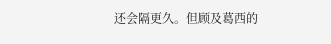还会隔更久。但顾及葛西的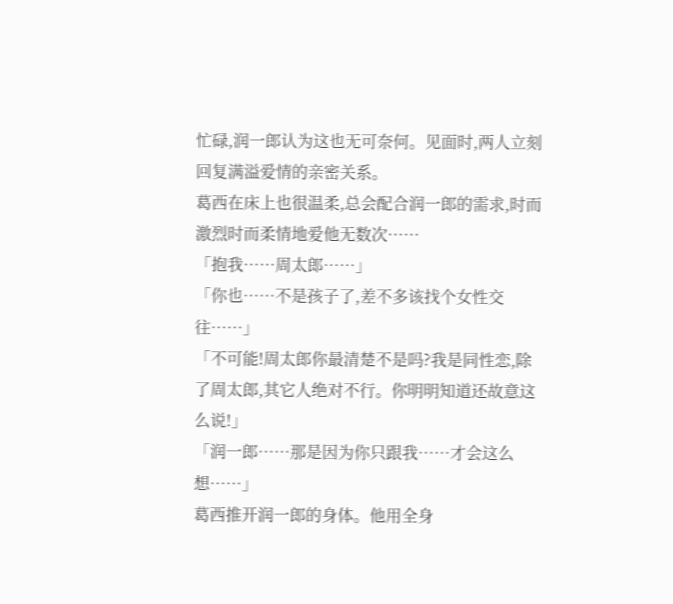忙碌,润一郎认为这也无可奈何。见面时,两人立刻回复满溢爱情的亲密关系。
葛西在床上也很温柔,总会配合润一郎的需求,时而激烈时而柔情地爱他无数次……
「抱我……周太郎……」
「你也……不是孩子了,差不多该找个女性交往……」
「不可能!周太郎你最清楚不是吗?我是同性恋,除了周太郎,其它人绝对不行。你明明知道还故意这么说!」
「润一郎……那是因为你只跟我……才会这么想……」
葛西推开润一郎的身体。他用全身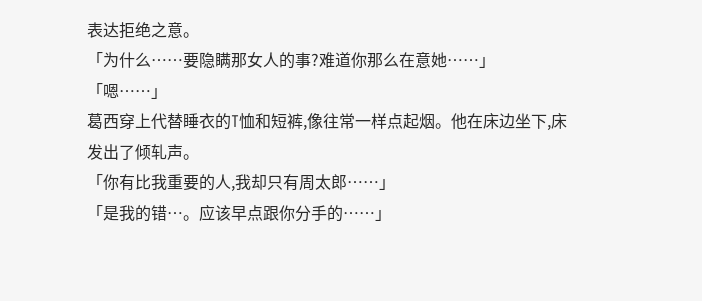表达拒绝之意。
「为什么……要隐瞒那女人的事?难道你那么在意她……」
「嗯……」
葛西穿上代替睡衣的T恤和短裤,像往常一样点起烟。他在床边坐下,床发出了倾轧声。
「你有比我重要的人,我却只有周太郎……」
「是我的错…。应该早点跟你分手的……」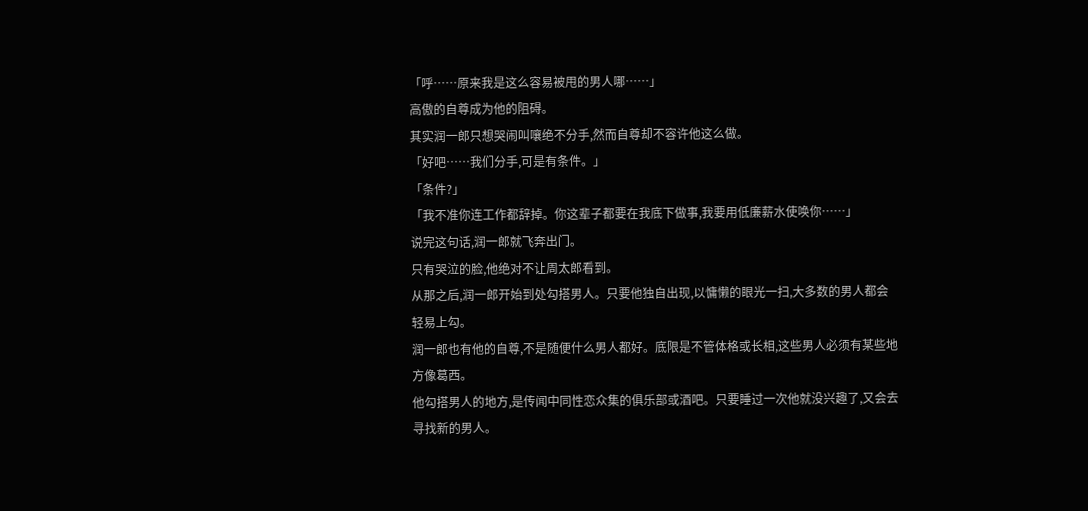「呼……原来我是这么容易被甩的男人哪……」
高傲的自尊成为他的阻碍。
其实润一郎只想哭闹叫嚷绝不分手,然而自尊却不容许他这么做。
「好吧……我们分手,可是有条件。」
「条件?」
「我不准你连工作都辞掉。你这辈子都要在我底下做事,我要用低廉薪水使唤你……」
说完这句话,润一郎就飞奔出门。
只有哭泣的脸,他绝对不让周太郎看到。
从那之后,润一郎开始到处勾搭男人。只要他独自出现,以慵懒的眼光一扫,大多数的男人都会轻易上勾。
润一郎也有他的自尊,不是随便什么男人都好。底限是不管体格或长相,这些男人必须有某些地方像葛西。
他勾搭男人的地方,是传闻中同性恋众集的俱乐部或酒吧。只要睡过一次他就没兴趣了,又会去寻找新的男人。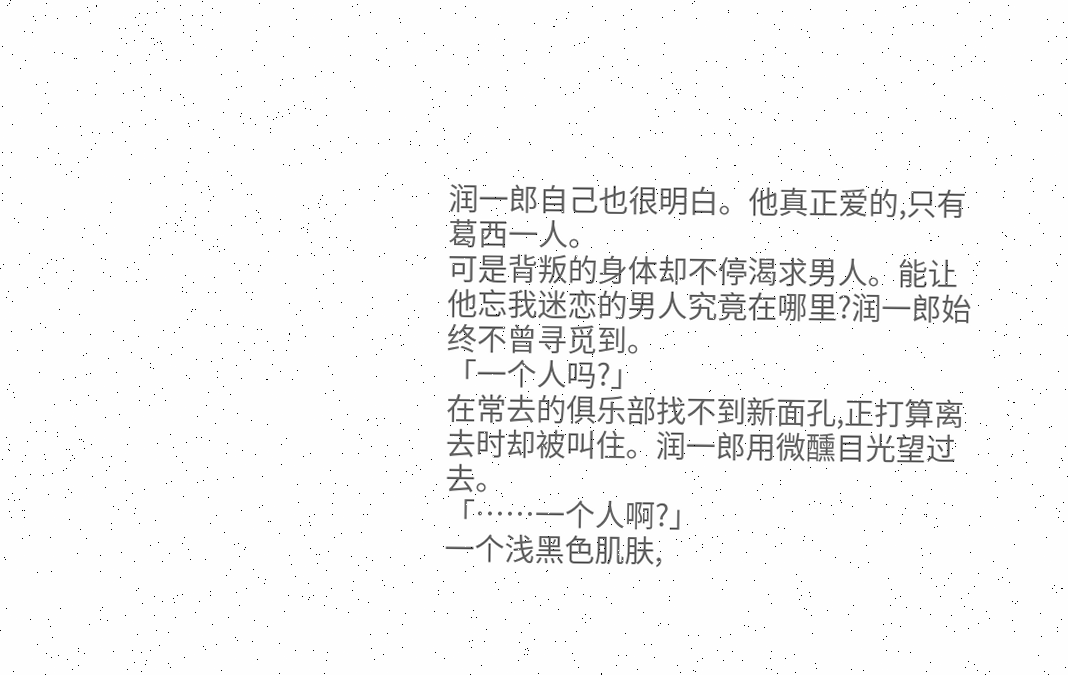润一郎自己也很明白。他真正爱的,只有葛西一人。
可是背叛的身体却不停渴求男人。能让他忘我迷恋的男人究竟在哪里?润一郎始终不曾寻觅到。
「一个人吗?」
在常去的俱乐部找不到新面孔,正打算离去时却被叫住。润一郎用微醺目光望过去。
「……一个人啊?」
一个浅黑色肌肤,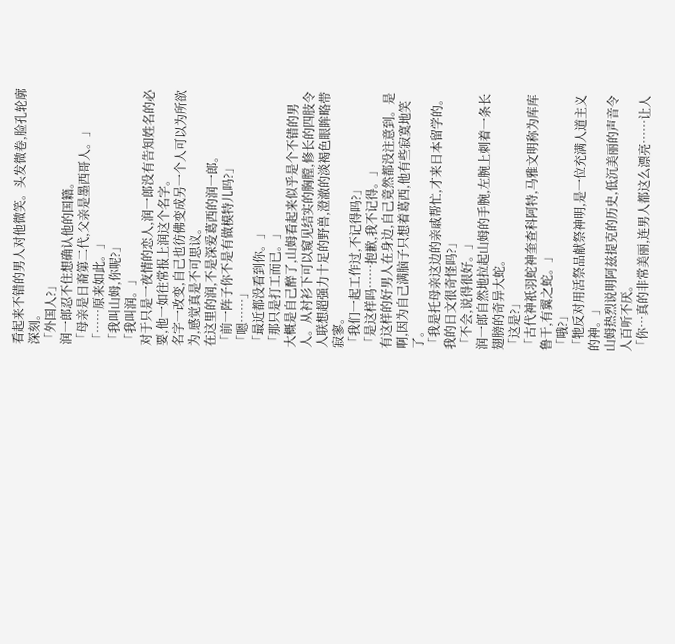看起来不错的男人对他微笑。头发微卷,脸孔轮廓深刻。
「外国人?」
润一郎忍不住想确认他的国籍。
「母亲是日裔第二代,父亲是墨西哥人。」
「……原来如此。」
「我叫山姆,你呢?」
「我叫润。」
对于只是一夜情的恋人,润一郎没有告知姓名的必要,他一如往常报上润这个名字。
名字一改变,自己也彷佛变成另一个人可以为所欲为,感觉真是不可思议。
在这里的润,不是深爱葛西的润一郎。
「前一阵子你不是有做模特儿吗?」
「嗯……」
「最近都没看到你。」
「那只是打工而已。」
大概是自己醉了,山姆看起来似乎是个不错的男人。从衬衫下可以窥见结实的胸膛,修长的四肢令人联想超强力十足的野兽,澄澈的淡褐色眼眸略带寂寥。
「我们一起工作过,不记得吗?」
「是这样吗……抱歉,我不记得。」
有这样的好男人在身边,自己竟然都没注意到。是啊,因为自己满脑子只想着葛西,他有些寂寞地笑了。
「我是托母亲这边的亲戚帮忙,才来日本留学的。我的日文很奇怪吗?」
「不会,说得很好。」
润一郎自然地拉起山姆的手腕,左腕上刺着一条长翅膀的奇异大蛇。
「这是?」
「古代神祇羽蛇神奎查科阿特,马雅文明称为库库鲁干,有翼之蛇。」
「哦?」
「牠反对用活祭品献祭神明,是一位充满人道主义的神。」
山姆热烈说明阿兹提克的历史,低沉美丽的声音令人百听不厌。
「你…真的非常美丽,连男人都这么漂亮……让人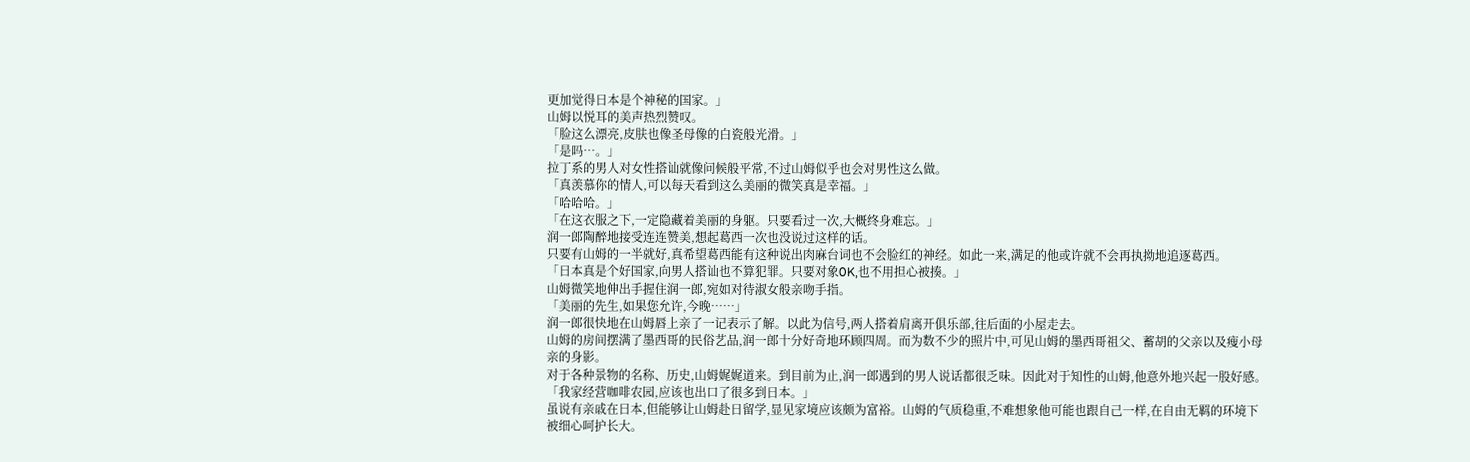更加觉得日本是个神秘的国家。」
山姆以悦耳的美声热烈赞叹。
「脸这么漂亮,皮肤也像圣母像的白瓷般光滑。」
「是吗…。」
拉丁系的男人对女性搭讪就像问候般平常,不过山姆似乎也会对男性这么做。
「真羡慕你的情人,可以每天看到这么美丽的微笑真是幸福。」
「哈哈哈。」
「在这衣服之下,一定隐藏着美丽的身躯。只要看过一次,大概终身难忘。」
润一郎陶醉地接受连连赞美,想起葛西一次也没说过这样的话。
只要有山姆的一半就好,真希望葛西能有这种说出肉麻台词也不会脸红的神经。如此一来,满足的他或许就不会再执拗地追逐葛西。
「日本真是个好国家,向男人搭讪也不算犯罪。只要对象0K,也不用担心被揍。」
山姆微笑地伸出手握住润一郎,宛如对待淑女般亲吻手指。
「美丽的先生,如果您允许,今晚……」
润一郎很快地在山姆唇上亲了一记表示了解。以此为信号,两人搭着肩离开俱乐部,往后面的小屋走去。
山姆的房间摆满了墨西哥的民俗艺品,润一郎十分好奇地环顾四周。而为数不少的照片中,可见山姆的墨西哥祖父、蓄胡的父亲以及瘦小母亲的身影。
对于各种景物的名称、历史,山姆娓娓道来。到目前为止,润一郎遇到的男人说话都很乏味。因此对于知性的山姆,他意外地兴起一股好感。
「我家经营咖啡农园,应该也出口了很多到日本。」
虽说有亲戚在日本,但能够让山姆赴日留学,显见家境应该颇为富裕。山姆的气质稳重,不难想象他可能也跟自己一样,在自由无羁的环境下被细心呵护长大。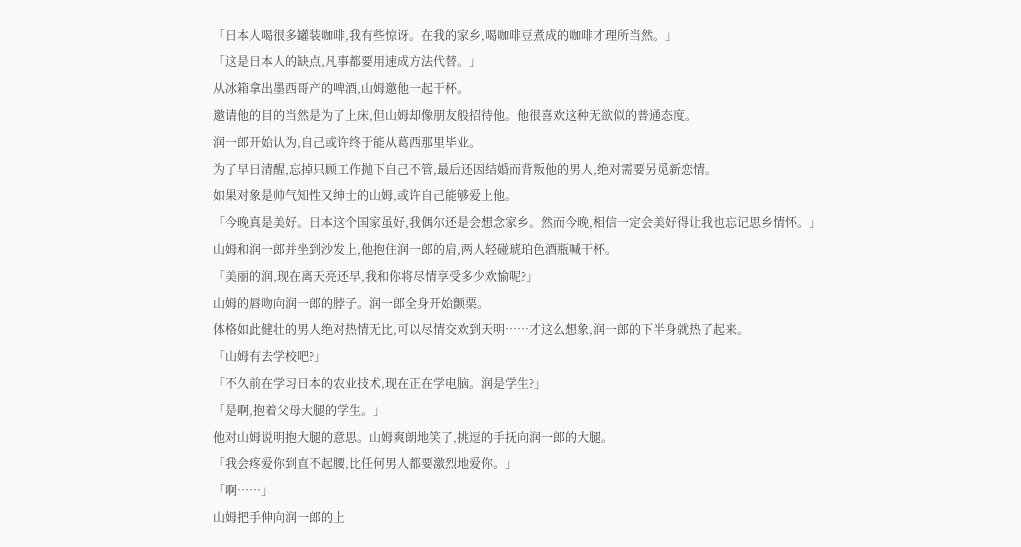「日本人喝很多罐装咖啡,我有些惊讶。在我的家乡,喝咖啡豆煮成的咖啡才理所当然。」
「这是日本人的缺点,凡事都要用速成方法代替。」
从冰箱拿出墨西哥产的啤酒,山姆邀他一起干杯。
邀请他的目的当然是为了上床,但山姆却像朋友般招待他。他很喜欢这种无欲似的普通态度。
润一郎开始认为,自己或许终于能从葛西那里毕业。
为了早日清醒,忘掉只顾工作抛下自己不管,最后还因结婚而背叛他的男人,绝对需要另觅新恋情。
如果对象是帅气知性又绅士的山姆,或许自己能够爱上他。
「今晚真是美好。日本这个国家虽好,我偶尔还是会想念家乡。然而今晚,相信一定会美好得让我也忘记思乡情怀。」
山姆和润一郎并坐到沙发上,他抱住润一郎的肩,两人轻碰琥珀色酒瓶喊干杯。
「美丽的润,现在离天亮还早,我和你将尽情享受多少欢愉呢?」
山姆的唇吻向润一郎的脖子。润一郎全身开始颤栗。
体格如此健壮的男人绝对热情无比,可以尽情交欢到天明……才这么想象,润一郎的下半身就热了起来。
「山姆有去学校吧?」
「不久前在学习日本的农业技术,现在正在学电脑。润是学生?」
「是啊,抱着父母大腿的学生。」
他对山姆说明抱大腿的意思。山姆爽朗地笑了,挑逗的手抚向润一郎的大腿。
「我会疼爱你到直不起腰,比任何男人都要激烈地爱你。」
「啊……」
山姆把手伸向润一郎的上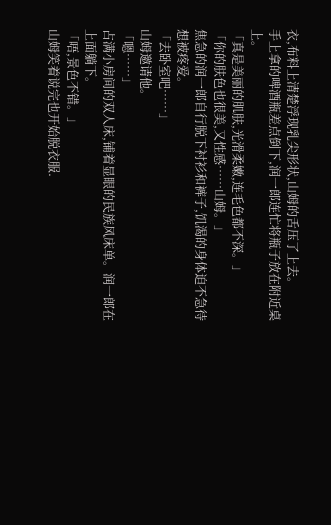衣,布料上清楚浮现乳尖形状,山姆的舌压了上去。
手上拿的啤酒瓶差点倒下,润一郎连忙将瓶子放在附近桌上。
「真是美丽的肌肤,光滑柔嫩,连毛色都不深。」
「你的肤色也很美,又性感……山姆。」
焦急的润一郎自行脱下衬衫和裤子,饥渴的身体迫不急待想被疼爱。
「去卧室吧……」
山姆邀请他。
「嗯……」
占满小房间的双人床,铺着显眼的民族风床单。润一郎在上面躺下。
「唔,景色不错。」
山姆笑着说完也开始脱衣服.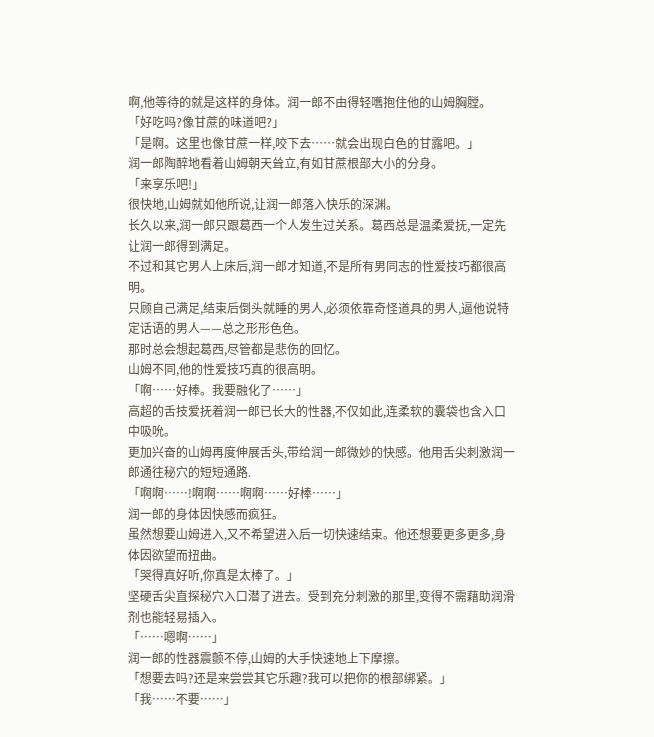啊,他等待的就是这样的身体。润一郎不由得轻嚿抱住他的山姆胸膛。
「好吃吗?像甘蔗的味道吧?」
「是啊。这里也像甘蔗一样,咬下去……就会出现白色的甘露吧。」
润一郎陶醉地看着山姆朝天耸立,有如甘蔗根部大小的分身。
「来享乐吧!」
很快地,山姆就如他所说,让润一郎落入快乐的深渊。
长久以来,润一郎只跟葛西一个人发生过关系。葛西总是温柔爱抚,一定先让润一郎得到满足。
不过和其它男人上床后,润一郎才知道,不是所有男同志的性爱技巧都很高明。
只顾自己满足,结束后倒头就睡的男人,必须依靠奇怪道具的男人,逼他说特定话语的男人——总之形形色色。
那时总会想起葛西,尽管都是悲伤的回忆。
山姆不同,他的性爱技巧真的很高明。
「啊……好棒。我要融化了……」
高超的舌技爱抚着润一郎已长大的性器,不仅如此,连柔软的囊袋也含入口中吸吮。
更加兴奋的山姆再度伸展舌头,带给润一郎微妙的快感。他用舌尖刺激润一郎通往秘穴的短短通路.
「啊啊……!啊啊……啊啊……好棒……」
润一郎的身体因快感而疯狂。
虽然想要山姆进入,又不希望进入后一切快速结束。他还想要更多更多,身体因欲望而扭曲。
「哭得真好听,你真是太棒了。」
坚硬舌尖直探秘穴入口潜了进去。受到充分刺激的那里,变得不需藉助润滑剂也能轻易插入。
「……嗯啊……」
润一郎的性器震颤不停,山姆的大手快速地上下摩擦。
「想要去吗?还是来尝尝其它乐趣?我可以把你的根部绑紧。」
「我……不要……」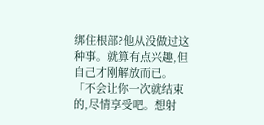绑住根部?他从没做过这种事。就算有点兴趣,但自己才刚解放而已。
「不会让你一次就结束的,尽情享受吧。想射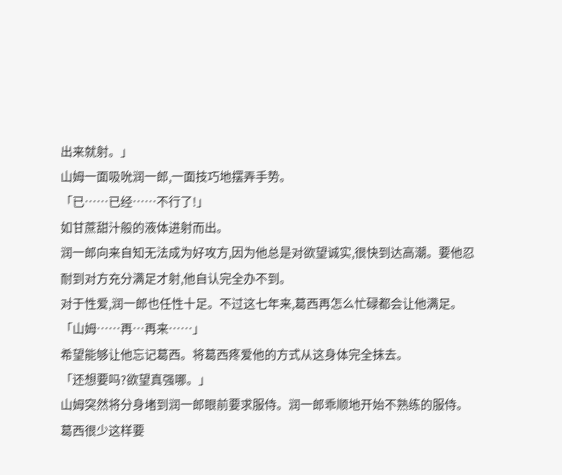出来就射。」
山姆一面吸吮润一郎,一面技巧地摆弄手势。
「已……已经……不行了!」
如甘蔗甜汁般的液体进射而出。
润一郎向来自知无法成为好攻方,因为他总是对欲望诚实,很快到达高潮。要他忍耐到对方充分满足才射,他自认完全办不到。
对于性爱,润一郎也任性十足。不过这七年来,葛西再怎么忙碌都会让他满足。
「山姆……再…再来……」
希望能够让他忘记葛西。将葛西疼爱他的方式从这身体完全抹去。
「还想要吗?欲望真强哪。」
山姆突然将分身堵到润一郎眼前要求服侍。润一郎乖顺地开始不熟练的服侍。
葛西很少这样要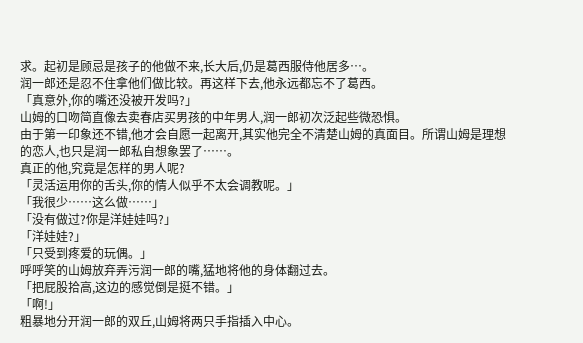求。起初是顾忌是孩子的他做不来,长大后,仍是葛西服侍他居多…。
润一郎还是忍不住拿他们做比较。再这样下去,他永远都忘不了葛西。
「真意外,你的嘴还没被开发吗?」
山姆的口吻简直像去卖春店买男孩的中年男人,润一郎初次泛起些微恐惧。
由于第一印象还不错,他才会自愿一起离开,其实他完全不清楚山姆的真面目。所谓山姆是理想的恋人,也只是润一郎私自想象罢了……。
真正的他,究竟是怎样的男人呢?
「灵活运用你的舌头,你的情人似乎不太会调教呢。」
「我很少……这么做……」
「没有做过?你是洋娃娃吗?」
「洋娃娃?」
「只受到疼爱的玩偶。」
呼呼笑的山姆放弃弄污润一郎的嘴,猛地将他的身体翻过去。
「把屁股拾高,这边的感觉倒是挺不错。」
「啊!」
粗暴地分开润一郎的双丘,山姆将两只手指插入中心。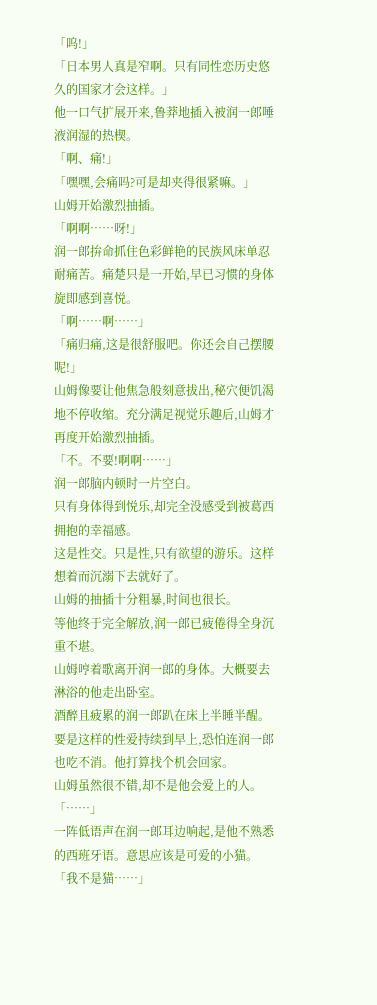「呜!」
「日本男人真是窄啊。只有同性恋历史悠久的国家才会这样。」
他一口气扩展开来,鲁莽地插入被润一郎唾液润湿的热楔。
「啊、痛!」
「嘿嘿,会痛吗?可是却夹得很紧嘛。」
山姆开始激烈抽插。
「啊啊……呀!」
润一郎拚命抓住色彩鲜艳的民族风床单忍耐痛苦。痛楚只是一开始,早已习惯的身体旋即感到喜悦。
「啊……啊……」
「痛归痛,这是很舒服吧。你还会自己摆腰呢!」
山姆像要让他焦急般刻意拔出,秘穴便饥渴地不停收缩。充分满足视觉乐趣后,山姆才再度开始激烈抽插。
「不。不要!啊啊……」
润一郎脑内顿时一片空白。
只有身体得到悦乐,却完全没感受到被葛西拥抱的幸福感。
这是性交。只是性,只有欲望的游乐。这样想着而沉溺下去就好了。
山姆的抽插十分粗暴,时间也很长。
等他终于完全解放,润一郎已疲倦得全身沉重不堪。
山姆哼着歌离开润一郎的身体。大概要去淋浴的他走出卧室。
酒醉且疲累的润一郎趴在床上半睡半醒。
要是这样的性爱持续到早上,恐怕连润一郎也吃不消。他打算找个机会回家。
山姆虽然很不错,却不是他会爱上的人。
「……」
一阵低语声在润一郎耳边响起,是他不熟悉的西班牙语。意思应该是可爱的小猫。
「我不是猫……」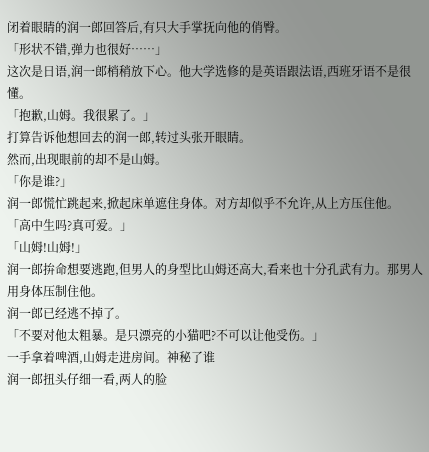闭着眼睛的润一郎回答后,有只大手掌抚向他的俏臀。
「形状不错,弹力也很好……」
这次是日语,润一郎梢稍放下心。他大学选修的是英语跟法语,西班牙语不是很懂。
「抱歉,山姆。我很累了。」
打算告诉他想回去的润一郎,转过头张开眼睛。
然而,出现眼前的却不是山姆。
「你是谁?」
润一郎慌忙跳起来,掀起床单遮住身体。对方却似乎不允许,从上方压住他。
「高中生吗?真可爱。」
「山姆!山姆!」
润一郎拚命想要逃跑,但男人的身型比山姆还高大,看来也十分孔武有力。那男人用身体压制住他。
润一郎已经逃不掉了。
「不要对他太粗暴。是只漂亮的小猫吧?不可以让他受伤。」
一手拿着啤酒,山姆走进房间。神秘了谁
润一郎扭头仔细一看,两人的脸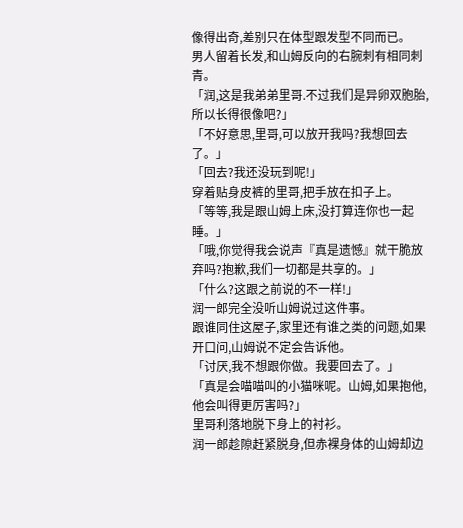像得出奇,差别只在体型跟发型不同而已。
男人留着长发,和山姆反向的右腕刺有相同刺青。
「润,这是我弟弟里哥.不过我们是异卵双胞胎,所以长得很像吧?」
「不好意思,里哥,可以放开我吗?我想回去了。」
「回去?我还没玩到呢!」
穿着贴身皮裤的里哥,把手放在扣子上。
「等等,我是跟山姆上床,没打算连你也一起睡。」
「哦,你觉得我会说声『真是遗憾』就干脆放弃吗?抱歉,我们一切都是共享的。」
「什么?这跟之前说的不一样!」
润一郎完全没听山姆说过这件事。
跟谁同住这屋子,家里还有谁之类的问题,如果开口问,山姆说不定会告诉他。
「讨厌,我不想跟你做。我要回去了。」
「真是会喵喵叫的小猫咪呢。山姆,如果抱他,他会叫得更厉害吗?」
里哥利落地脱下身上的衬衫。
润一郎趁隙赶紧脱身,但赤裸身体的山姆却边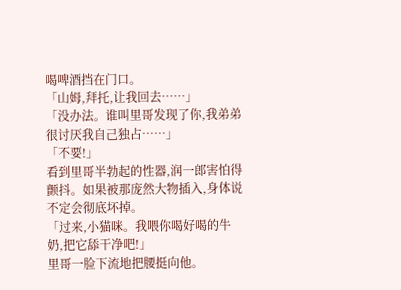喝啤酒挡在门口。
「山姆,拜托,让我回去……」
「没办法。谁叫里哥发现了你,我弟弟很讨厌我自己独占……」
「不要!」
看到里哥半勃起的性器,润一郎害怕得颤抖。如果被那庞然大物插入,身体说不定会彻底坏掉。
「过来,小猫咪。我喂你喝好喝的牛奶,把它舔干净吧!」
里哥一脸下流地把腰挺向他。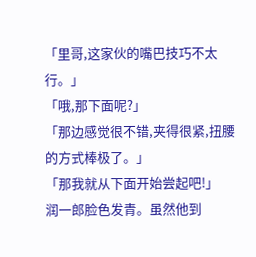「里哥,这家伙的嘴巴技巧不太行。」
「哦,那下面呢?」
「那边感觉很不错,夹得很紧,扭腰的方式棒极了。」
「那我就从下面开始尝起吧!」
润一郎脸色发青。虽然他到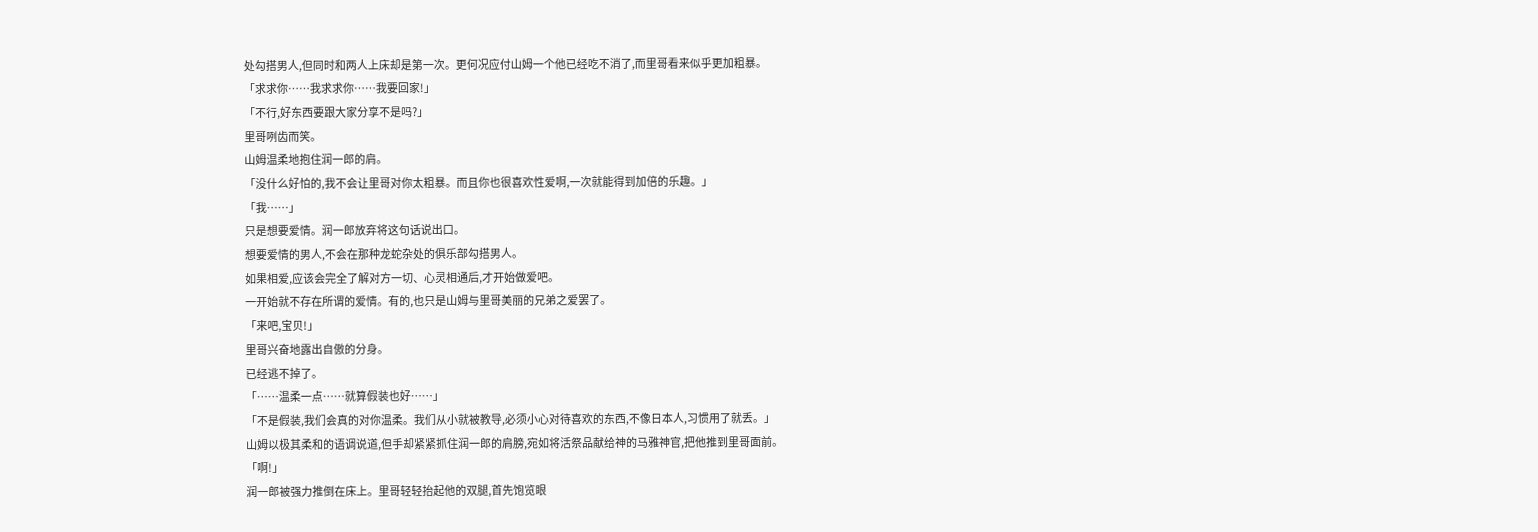处勾搭男人,但同时和两人上床却是第一次。更何况应付山姆一个他已经吃不消了,而里哥看来似乎更加粗暴。
「求求你……我求求你……我要回家!」
「不行,好东西要跟大家分享不是吗?」
里哥咧齿而笑。
山姆温柔地抱住润一郎的肩。
「没什么好怕的,我不会让里哥对你太粗暴。而且你也很喜欢性爱啊,一次就能得到加倍的乐趣。」
「我……」
只是想要爱情。润一郎放弃将这句话说出口。
想要爱情的男人,不会在那种龙蛇杂处的俱乐部勾搭男人。
如果相爱,应该会完全了解对方一切、心灵相通后,才开始做爱吧。
一开始就不存在所谓的爱情。有的,也只是山姆与里哥美丽的兄弟之爱罢了。
「来吧,宝贝!」
里哥兴奋地露出自傲的分身。
已经逃不掉了。
「……温柔一点……就算假装也好……」
「不是假装,我们会真的对你温柔。我们从小就被教导,必须小心对待喜欢的东西,不像日本人,习惯用了就丢。」
山姆以极其柔和的语调说道,但手却紧紧抓住润一郎的肩膀,宛如将活祭品献给神的马雅神官,把他推到里哥面前。
「啊!」
润一郎被强力推倒在床上。里哥轻轻抬起他的双腿,首先饱览眼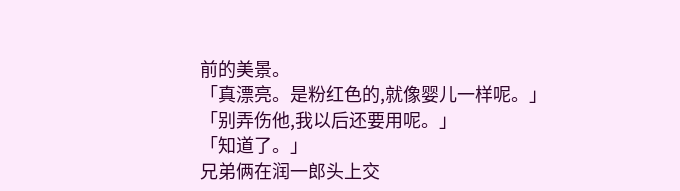前的美景。
「真漂亮。是粉红色的,就像婴儿一样呢。」
「别弄伤他,我以后还要用呢。」
「知道了。」
兄弟俩在润一郎头上交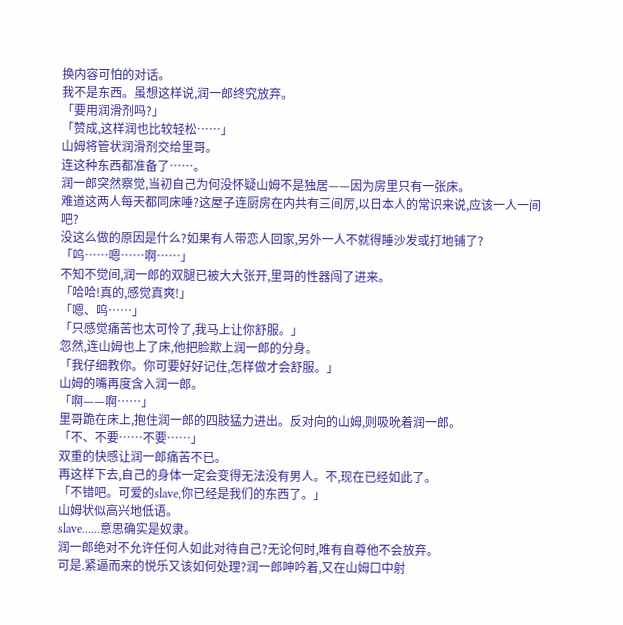换内容可怕的对话。
我不是东西。虽想这样说,润一郎终究放弃。
「要用润滑剂吗?」
「赞成,这样润也比较轻松……」
山姆将管状润滑剂交给里哥。
连这种东西都准备了……。
润一郎突然察觉,当初自己为何没怀疑山姆不是独居——因为房里只有一张床。
难道这两人每天都同床唾?这屋子连厨房在内共有三间厉,以日本人的常识来说,应该一人一间吧?
没这么做的原因是什么?如果有人带恋人回家,另外一人不就得睡沙发或打地铺了?
「呜……嗯……啊……」
不知不觉间,润一郎的双腿已被大大张开,里哥的性器闯了进来。
「哈哈!真的,感觉真爽!」
「嗯、呜……」
「只感觉痛苦也太可怜了,我马上让你舒服。」
忽然,连山姆也上了床,他把脸欺上润一郎的分身。
「我仔细教你。你可要好好记住,怎样做才会舒服。」
山姆的嘴再度含入润一郎。
「啊——啊……」
里哥跪在床上,抱住润一郎的四肢猛力进出。反对向的山姆,则吸吮着润一郎。
「不、不要……不要……」
双重的快感让润一郎痛苦不已。
再这样下去,自己的身体一定会变得无法没有男人。不,现在已经如此了。
「不错吧。可爱的slave,你已经是我们的东西了。」
山姆状似高兴地低语。
slave……意思确实是奴隶。
润一郎绝对不允许任何人如此对待自己?无论何时,唯有自尊他不会放弃。
可是.紧逼而来的悦乐又该如何处理?润一郎呻吟着,又在山姆口中射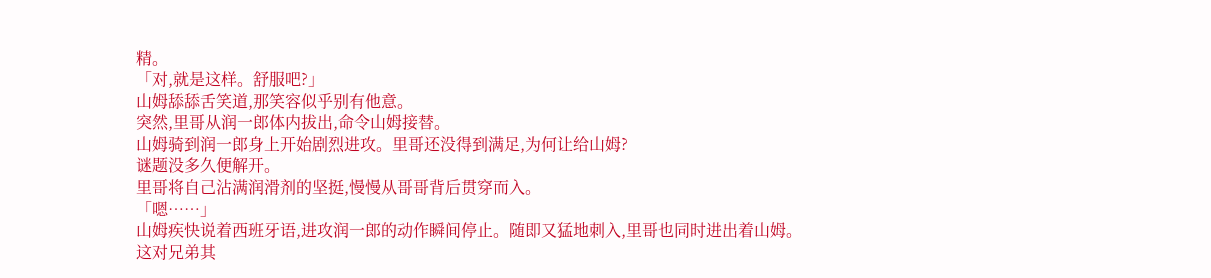精。
「对,就是这样。舒服吧?」
山姆舔舔舌笑道,那笑容似乎别有他意。
突然,里哥从润一郎体内拔出,命令山姆接替。
山姆骑到润一郎身上开始剧烈进攻。里哥还没得到满足,为何让给山姆?
谜题没多久便解开。
里哥将自己沾满润滑剂的坚挺,慢慢从哥哥背后贯穿而入。
「嗯……」
山姆疾快说着西班牙语,进攻润一郎的动作瞬间停止。随即又猛地刺入,里哥也同时进出着山姆。
这对兄弟其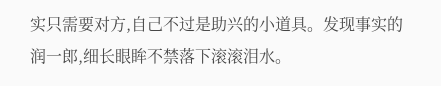实只需要对方,自己不过是助兴的小道具。发现事实的润一郎,细长眼眸不禁落下滚滚泪水。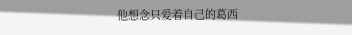他想念只爱着自己的葛西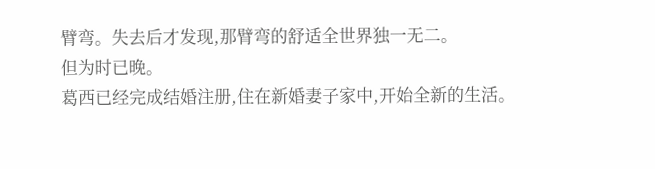臂弯。失去后才发现,那臂弯的舒适全世界独一无二。
但为时已晚。
葛西已经完成结婚注册,住在新婚妻子家中,开始全新的生活。